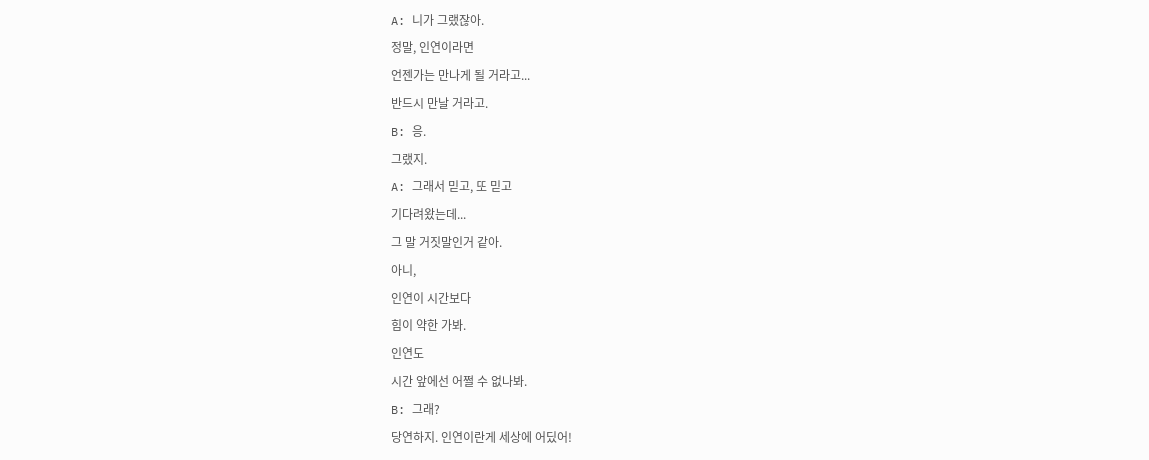A: 니가 그랬잖아.
정말, 인연이라면
언젠가는 만나게 될 거라고...
반드시 만날 거라고.
B: 응.
그랬지.
A: 그래서 믿고, 또 믿고
기다려왔는데...
그 말 거짓말인거 같아.
아니,
인연이 시간보다
힘이 약한 가봐.
인연도
시간 앞에선 어쩔 수 없나봐.
B: 그래?
당연하지. 인연이란게 세상에 어딨어!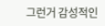그런거 감성적인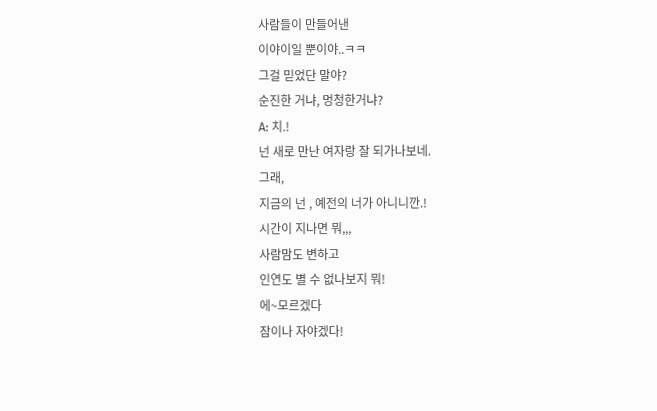사람들이 만들어낸
이야이일 뿐이야..ㅋㅋ
그걸 믿었단 말야?
순진한 거냐, 멍청한거냐?
A: 치.!
넌 새로 만난 여자랑 잘 되가나보네.
그래,
지금의 넌 , 예전의 너가 아니니깐.!
시간이 지나면 뭐,,,
사람맘도 변하고
인연도 별 수 없나보지 뭐!
에~모르겠다
잠이나 자야겠다!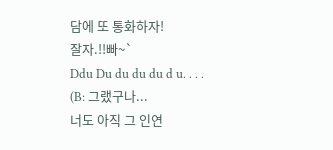담에 또 통화하자!
잘자.!!빠~`
Ddu Du du du du d u. . . .
(B: 그랬구나...
너도 아직 그 인연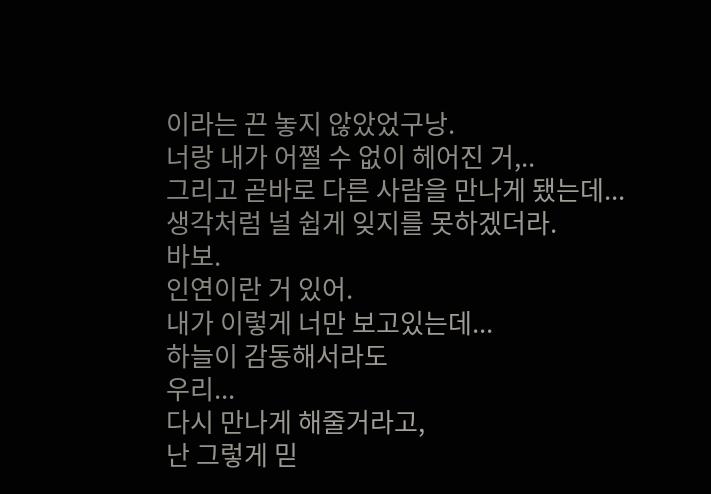이라는 끈 놓지 않았었구낭.
너랑 내가 어쩔 수 없이 헤어진 거,..
그리고 곧바로 다른 사람을 만나게 됐는데...
생각처럼 널 쉽게 잊지를 못하겠더라.
바보.
인연이란 거 있어.
내가 이렇게 너만 보고있는데...
하늘이 감동해서라도
우리...
다시 만나게 해줄거라고,
난 그렇게 믿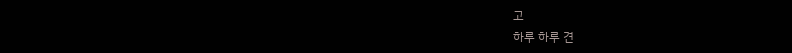고
하루 하루 견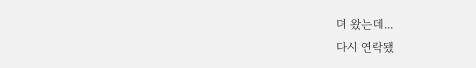뎌 왔는데...
다시 연락됐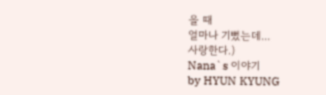을 때
얼마나 기뻤는데...
사랑한다.)
Nana`s 이야기
by HYUN KYUNG